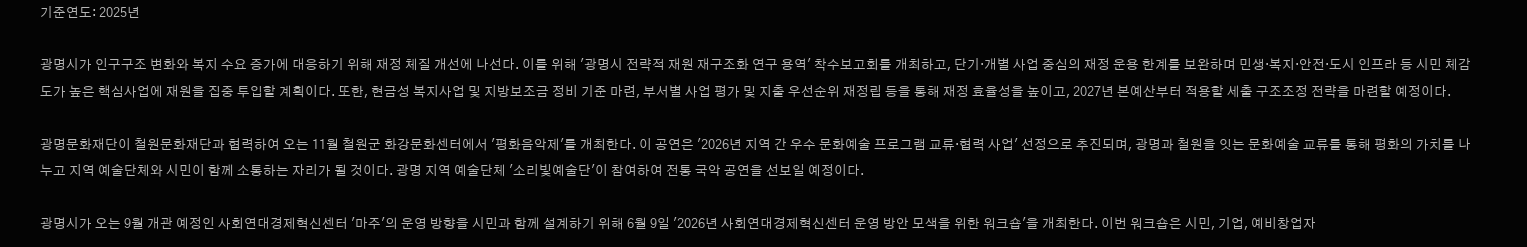기준연도: 2025년

광명시가 인구구조 변화와 복지 수요 증가에 대응하기 위해 재정 체질 개선에 나선다. 이를 위해 '광명시 전략적 재원 재구조화 연구 용역' 착수보고회를 개최하고, 단기·개별 사업 중심의 재정 운용 한계를 보완하며 민생·복지·안전·도시 인프라 등 시민 체감도가 높은 핵심사업에 재원을 집중 투입할 계획이다. 또한, 현금성 복지사업 및 지방보조금 정비 기준 마련, 부서별 사업 평가 및 지출 우선순위 재정립 등을 통해 재정 효율성을 높이고, 2027년 본예산부터 적용할 세출 구조조정 전략을 마련할 예정이다.

광명문화재단이 철원문화재단과 협력하여 오는 11월 철원군 화강문화센터에서 '평화음악제'를 개최한다. 이 공연은 '2026년 지역 간 우수 문화예술 프로그램 교류·협력 사업' 선정으로 추진되며, 광명과 철원을 잇는 문화예술 교류를 통해 평화의 가치를 나누고 지역 예술단체와 시민이 함께 소통하는 자리가 될 것이다. 광명 지역 예술단체 '소리빛예술단'이 참여하여 전통 국악 공연을 선보일 예정이다.

광명시가 오는 9월 개관 예정인 사회연대경제혁신센터 '마주'의 운영 방향을 시민과 함께 설계하기 위해 6월 9일 '2026년 사회연대경제혁신센터 운영 방안 모색을 위한 워크숍'을 개최한다. 이번 워크숍은 시민, 기업, 예비창업자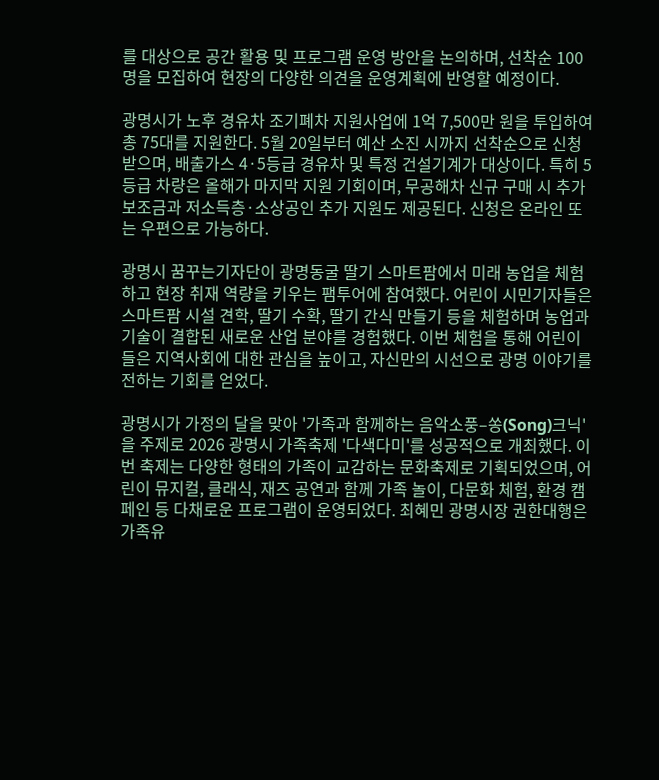를 대상으로 공간 활용 및 프로그램 운영 방안을 논의하며, 선착순 100명을 모집하여 현장의 다양한 의견을 운영계획에 반영할 예정이다.

광명시가 노후 경유차 조기폐차 지원사업에 1억 7,500만 원을 투입하여 총 75대를 지원한다. 5월 20일부터 예산 소진 시까지 선착순으로 신청받으며, 배출가스 4·5등급 경유차 및 특정 건설기계가 대상이다. 특히 5등급 차량은 올해가 마지막 지원 기회이며, 무공해차 신규 구매 시 추가 보조금과 저소득층·소상공인 추가 지원도 제공된다. 신청은 온라인 또는 우편으로 가능하다.

광명시 꿈꾸는기자단이 광명동굴 딸기 스마트팜에서 미래 농업을 체험하고 현장 취재 역량을 키우는 팸투어에 참여했다. 어린이 시민기자들은 스마트팜 시설 견학, 딸기 수확, 딸기 간식 만들기 등을 체험하며 농업과 기술이 결합된 새로운 산업 분야를 경험했다. 이번 체험을 통해 어린이들은 지역사회에 대한 관심을 높이고, 자신만의 시선으로 광명 이야기를 전하는 기회를 얻었다.

광명시가 가정의 달을 맞아 '가족과 함께하는 음악소풍–쏭(Song)크닉'을 주제로 2026 광명시 가족축제 '다색다미'를 성공적으로 개최했다. 이번 축제는 다양한 형태의 가족이 교감하는 문화축제로 기획되었으며, 어린이 뮤지컬, 클래식, 재즈 공연과 함께 가족 놀이, 다문화 체험, 환경 캠페인 등 다채로운 프로그램이 운영되었다. 최혜민 광명시장 권한대행은 가족유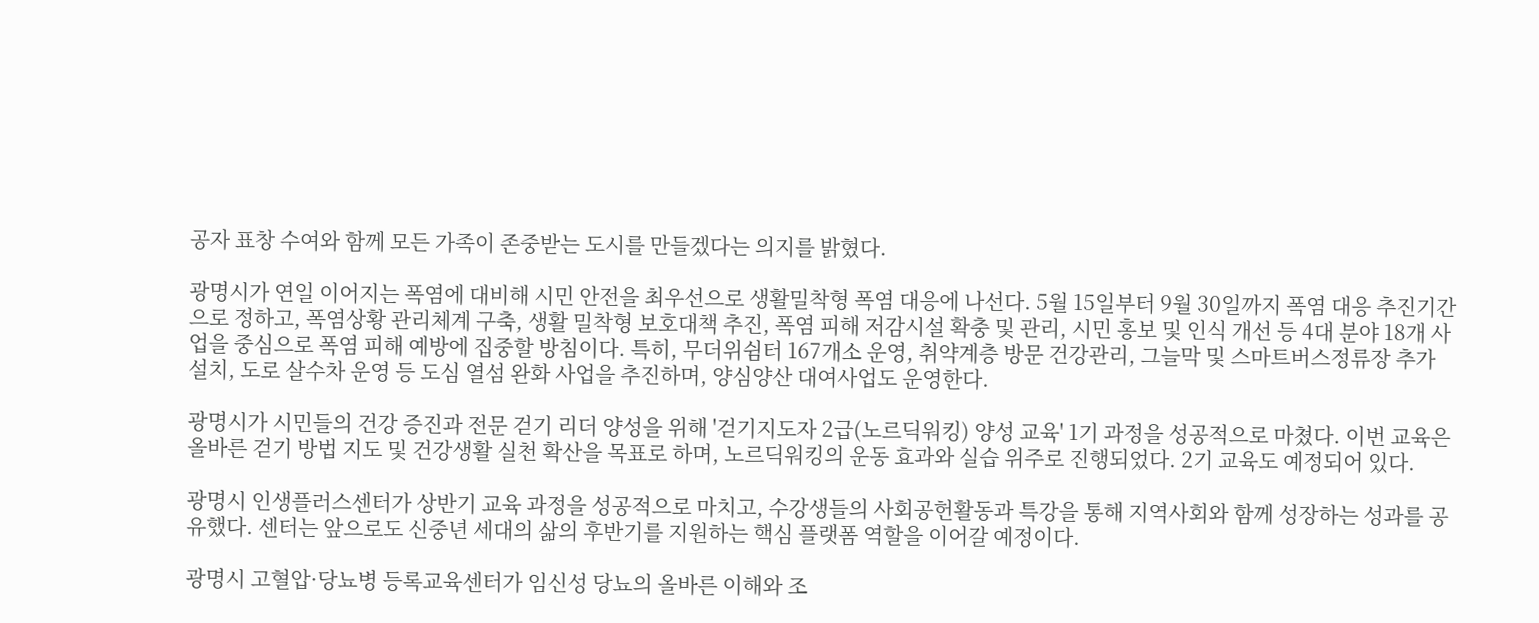공자 표창 수여와 함께 모든 가족이 존중받는 도시를 만들겠다는 의지를 밝혔다.

광명시가 연일 이어지는 폭염에 대비해 시민 안전을 최우선으로 생활밀착형 폭염 대응에 나선다. 5월 15일부터 9월 30일까지 폭염 대응 추진기간으로 정하고, 폭염상황 관리체계 구축, 생활 밀착형 보호대책 추진, 폭염 피해 저감시설 확충 및 관리, 시민 홍보 및 인식 개선 등 4대 분야 18개 사업을 중심으로 폭염 피해 예방에 집중할 방침이다. 특히, 무더위쉼터 167개소 운영, 취약계층 방문 건강관리, 그늘막 및 스마트버스정류장 추가 설치, 도로 살수차 운영 등 도심 열섬 완화 사업을 추진하며, 양심양산 대여사업도 운영한다.

광명시가 시민들의 건강 증진과 전문 걷기 리더 양성을 위해 '걷기지도자 2급(노르딕워킹) 양성 교육' 1기 과정을 성공적으로 마쳤다. 이번 교육은 올바른 걷기 방법 지도 및 건강생활 실천 확산을 목표로 하며, 노르딕워킹의 운동 효과와 실습 위주로 진행되었다. 2기 교육도 예정되어 있다.

광명시 인생플러스센터가 상반기 교육 과정을 성공적으로 마치고, 수강생들의 사회공헌활동과 특강을 통해 지역사회와 함께 성장하는 성과를 공유했다. 센터는 앞으로도 신중년 세대의 삶의 후반기를 지원하는 핵심 플랫폼 역할을 이어갈 예정이다.

광명시 고혈압·당뇨병 등록교육센터가 임신성 당뇨의 올바른 이해와 조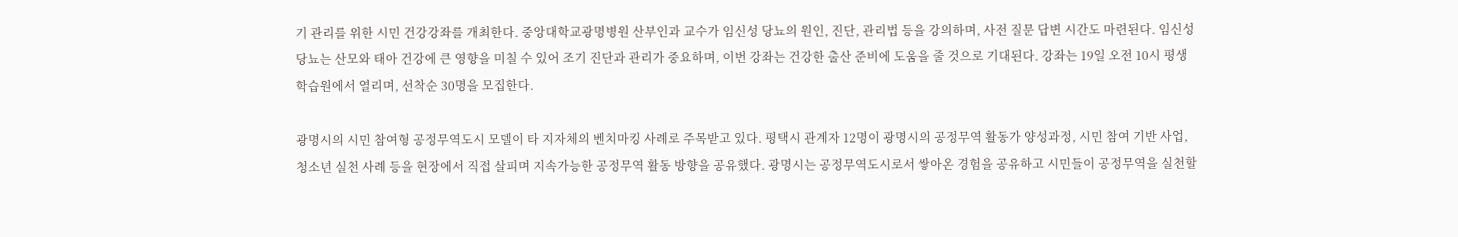기 관리를 위한 시민 건강강좌를 개최한다. 중앙대학교광명병원 산부인과 교수가 임신성 당뇨의 원인, 진단, 관리법 등을 강의하며, 사전 질문 답변 시간도 마련된다. 임신성 당뇨는 산모와 태아 건강에 큰 영향을 미칠 수 있어 조기 진단과 관리가 중요하며, 이번 강좌는 건강한 출산 준비에 도움을 줄 것으로 기대된다. 강좌는 19일 오전 10시 평생학습원에서 열리며, 선착순 30명을 모집한다.

광명시의 시민 참여형 공정무역도시 모델이 타 지자체의 벤치마킹 사례로 주목받고 있다. 평택시 관계자 12명이 광명시의 공정무역 활동가 양성과정, 시민 참여 기반 사업, 청소년 실천 사례 등을 현장에서 직접 살피며 지속가능한 공정무역 활동 방향을 공유했다. 광명시는 공정무역도시로서 쌓아온 경험을 공유하고 시민들이 공정무역을 실천할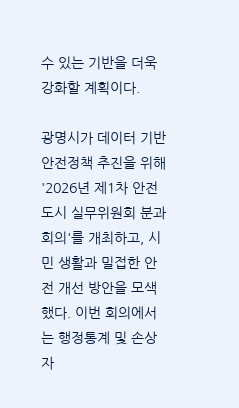수 있는 기반을 더욱 강화할 계획이다.

광명시가 데이터 기반 안전정책 추진을 위해 '2026년 제1차 안전도시 실무위원회 분과회의'를 개최하고, 시민 생활과 밀접한 안전 개선 방안을 모색했다. 이번 회의에서는 행정통계 및 손상자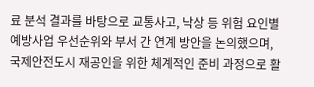료 분석 결과를 바탕으로 교통사고, 낙상 등 위험 요인별 예방사업 우선순위와 부서 간 연계 방안을 논의했으며, 국제안전도시 재공인을 위한 체계적인 준비 과정으로 활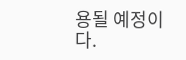용될 예정이다.